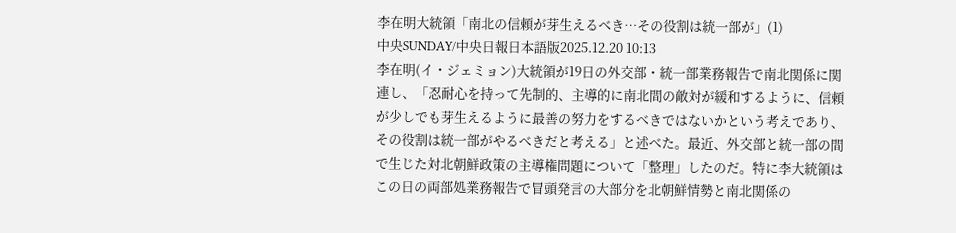李在明大統領「南北の信頼が芽生えるべき…その役割は統一部が」(1)
中央SUNDAY/中央日報日本語版2025.12.20 10:13
李在明(イ・ジェミョン)大統領が19日の外交部・統一部業務報告で南北関係に関連し、「忍耐心を持って先制的、主導的に南北間の敵対が緩和するように、信頼が少しでも芽生えるように最善の努力をするべきではないかという考えであり、その役割は統一部がやるべきだと考える」と述べた。最近、外交部と統一部の間で生じた対北朝鮮政策の主導権問題について「整理」したのだ。特に李大統領はこの日の両部処業務報告で冒頭発言の大部分を北朝鮮情勢と南北関係の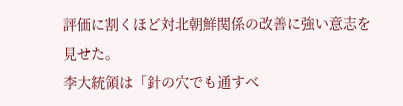評価に割くほど対北朝鮮関係の改善に強い意志を見せた。
李大統領は「針の穴でも通すべ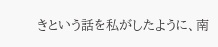きという話を私がしたように、南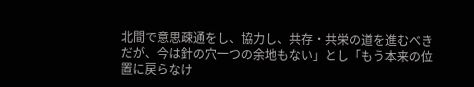北間で意思疎通をし、協力し、共存・共栄の道を進むべきだが、今は針の穴一つの余地もない」とし「もう本来の位置に戻らなけ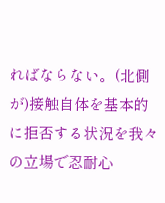ればならない。(北側が)接触自体を基本的に拒否する状況を我々の立場で忍耐心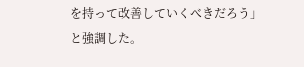を持って改善していくべきだろう」と強調した。